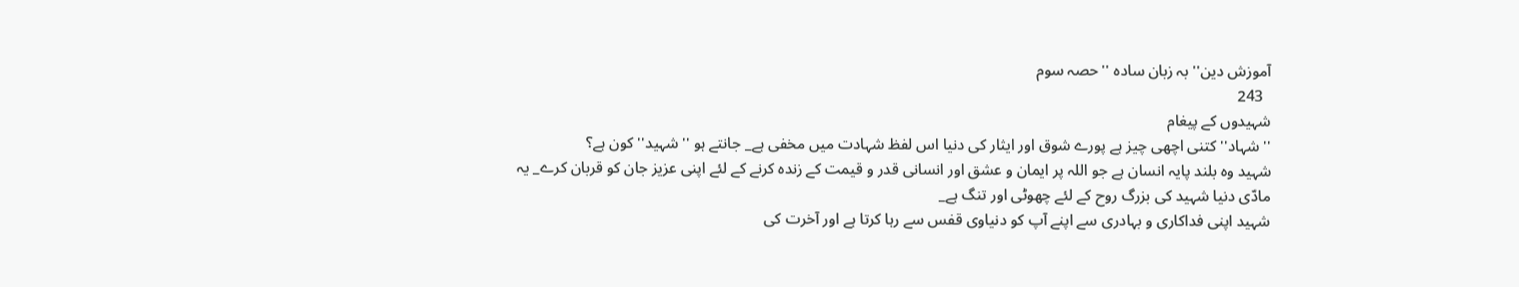آموزش دين'' بہ زبان سادہ ''حصہ سوم
  243
شہيدوں كے پيغام
'' شہاد'' كتنى اچھى چيز ہے پورے شوق اور ايثار كى دنيا اس لفظ شہادت ميں مخفى ہے_ جانتے ہو ''شہيد'' كون ہے؟
شہيد وہ بلند پايہ انسان ہے جو اللہ پر ايمان و عشق اور انسانى قدر و قيمت كے زندہ كرنے كے لئے اپنى عزيز جان كو قربان كرے_ يہ مادّى دنيا شہيد كى بزرگ روح كے لئے چھوٹى اور تنگ ہے_
شہيد اپنى فداكارى و بہادرى سے اپنے آپ كو دنياوى قفس سے رہا كرتا ہے اور آخرت كى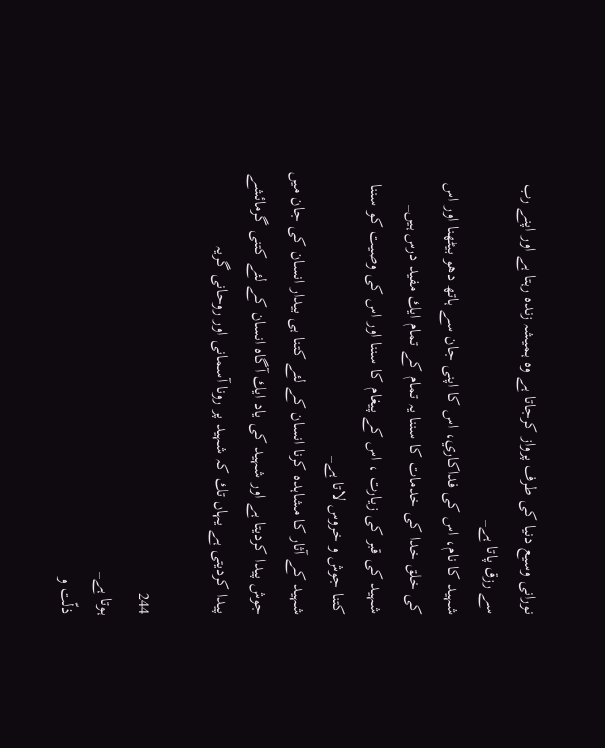نورانى وسيع دنيا كى طرف پرواز كرجاتا ہے وہ ہميشہ زندہ رہتا ہے اور اپنے رب سے رزق پاتا ہے_
شہيد كا نام، اس كى فداكاري، اس كا اپنى جان سے ہاتھ دھو بيٹھنا اور اس كى خلق خدا كى خدمات كا سننا يہ تمام كے تمام ايك مفيد درس ہيں_
شہيد كى قبر كى زيارت ، اس كے پيغام كا سننا اور اس كى وصيت كو سننا كتنا جوش و خروس لاتا ہے_
شہيد كے آثار كا مشاہدہ كرنا انسان كے لئے كتنا ہى بيدار انسان كى جان ميں جوش پيدا كرديتا ہے اور شہيد كى ياد ايك آگاہ انسان كے لئے كتنى گرمائشے پيدا كرديتى ہے يہاں تك كہ شہيد پر رونا آسمانى اور روحانى گريہ

244
ہوتا ہے_
ذلّت و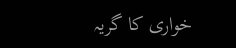خوارى كا گريہ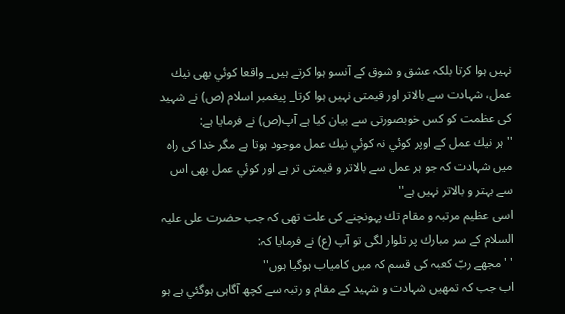نہيں ہوا كرتا بلكہ عشق و شوق كے آنسو ہوا كرتے ہيں_ واقعا كوئي بھى نيك عمل، شہادت سے بالاتر اور قيمتى نہيں ہوا كرتا_ پيغمبر اسلام (ص) نے شہيد كى عظمت كو كس خوبصورتى سے بيان كيا ہے آپ(ص) نے فرمايا ہے:
'' ہر نيك عمل كے اوپر كوئي نہ كوئي نيك عمل موجود ہوتا ہے مگر خدا كى راہ ميں شہادت كہ جو ہر عمل سے بالاتر و قيمتى تر ہے اور كوئي عمل بھى اس سے بہتر و بالاتر نہيں ہے''
اسى عظيم مرتبہ و مقام تك پہونچنے كى علت تھى كہ جب حضرت على عليہ السلام كے سر مبارك پر تلوار لگى تو آپ (ع) نے فرمايا كہ:
' ' مجھے ربّ كعبہ كى قسم كہ ميں كامياب ہوگيا ہوں''
اب جب كہ تمھيں شہادت و شہيد كے مقام و رتبہ سے كچھ آگاہى ہوگئي ہے ہو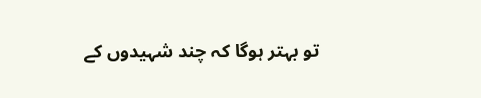تو بہتر ہوگا كہ چند شہيدوں كے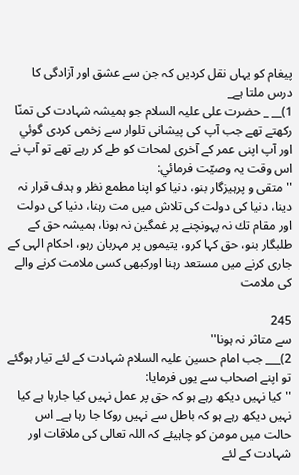پيغام كو يہاں نقل كرديں كہ جن سے عشق اور آزادگى كا درس ملتا ہے_
1)__ _ حضرت على عليہ السلام جو ہميشہ شہادت كى تمنّا ركھتے تھے جب آپ كى پيشانى تلوار سے زخمى كردى گوئي اور آپ اپنى عمر كے آخرى لمحات كو طے كر رہے تھے تو آپ نے اس وقت يہ وصيّت فرمائي:
'' متقى و پرہيزگار بنو، دنيا كو اپنا مطمع نظر و ہدف قرار نہ دينا، دنيا كى دولت كى تلاش ميں مت رہنا، دنيا كى دولت اور مقام تك نہ پہونچنے پر غمگين نہ ہونا، ہميشہ حق كے طلبگار بنو، حق كہا كرو، يتيموں پر مہربان رہو، احكام الہى كے جارى كرنے ميں مستعد رہنا اوركبھى كسى ملامت كرنے والے كى ملامت

245
سے متاثر نہ ہونا''
2)___ جب امام حسين عليہ السلام شہادت كے لئے تيار ہوگئے تو اپنے اصحاب سے يوں فرمايا:
'' كيا نہيں ديكھ رہے ہو كہ حق پر عمل نہيں كيا جارہا ہے كيا نہيں ديكھ رہے ہو كہ باطل سے نہيں روكا جا رہا ہے_ اس حالت ميں مومن كو چاہيئے كہ اللہ تعالى كى ملاقات اور شہادت كے لئے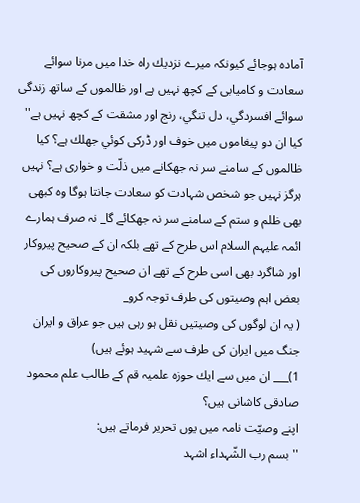آمادہ ہوجائے كيونكہ ميرے نزديك راہ خدا ميں مرنا سوائے سعادت و كاميابى كے كچھ نہيں ہے اور ظالموں كے ساتھ زندگى سوائے افسردگي، دل تنگي، رنج اور مشقت كے كچھ نہيں ہے''
كيا ان دو پيغاموں ميں خوف اور ڈركى كوئي جھلك ہے؟ كيا ظالموں كے سامنے سر نہ جھكانے ميں ذلّت و خوارى ہے؟ نہيں ہرگز نہيں جو شخص شہادت كو سعادت جانتا ہوگا وہ كبھى بھى ظلم و ستم كے سامنے سر نہ جھكائے گا_ نہ صرف ہمارے ائمہ عليہم السلام اس طرح كے تھے بلكہ ان كے صحيح پيروكار اور شاگرد بھى اسى طرح كے تھے ان صحيح پيروكاروں كى بعض اہم وصيتوں كى طرف توجہ كرو_
( يہ ان لوگوں كى وصيتيں نقل ہو رہى ہيں جو عراق و ايران جنگ ميں ايران كى طرف سے شہيد ہوئے ہيں)
1)___ ان ميں سے ايك حوزہ علميہ قم كے طالب علم محمود صادقى كاشانى ہيں؟
اپنے وصيّت نامہ ميں يوں تحرير فرماتے ہيں:
'' بسم رب الشّہداء اشہد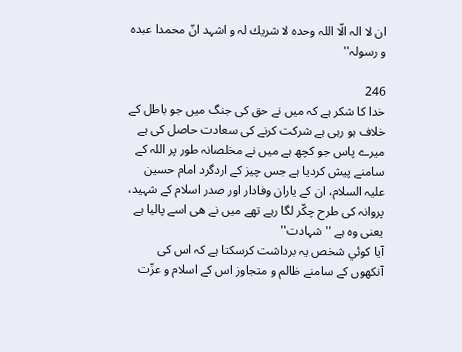ان لا الہ الّا اللہ وحدہ لا شريك لہ و اشہد انّ محمدا عبدہ و رسولہ''

246
خدا كا شكر ہے كہ ميں نے حق كى جنگ ميں جو باطل كے خلاف ہو رہى ہے شركت كرنے كى سعادت حاصل كى ہے ميرے پاس جو كچھ ہے ميں نے مخلصانہ طور پر اللہ كے سامنے پيش كرديا ہے جس چيز كے اردگرد امام حسين عليہ السلام، ان كے ياران وفادار اور صدر اسلام كے شہيد، پروانہ كى طرح چكّر لگا رہے تھے ميں نے ھى اسے پاليا ہے يعنى وہ ہے ''شہادت''
آيا كوئي شخص يہ برداشت كرسكتا ہے كہ اس كى آنكھوں كے سامنے ظالم و متجاوز اس كے اسلام و عزّت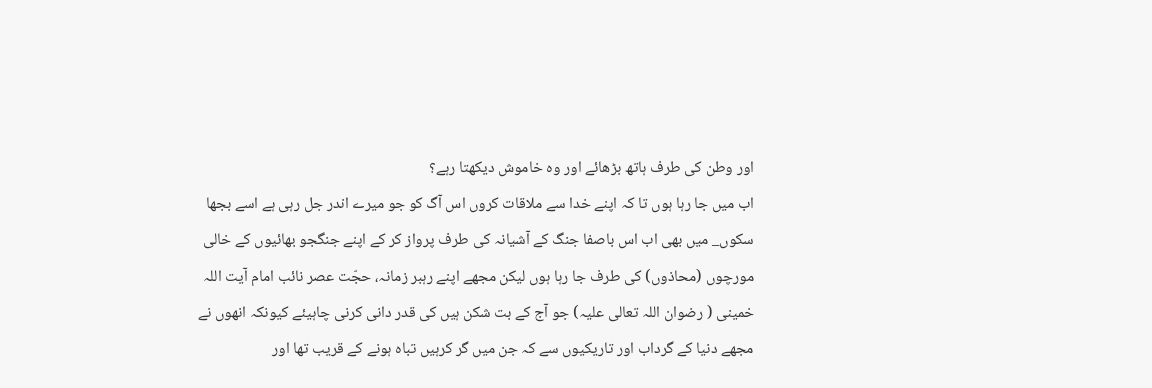اور وطن كى طرف ہاتھ بڑھائے اور وہ خاموش ديكھتا رہے؟
اب ميں جا رہا ہوں تا كہ اپنے خدا سے ملاقات كروں اس آگ كو جو ميرے اندر جل رہى ہے اسے بجھا سكوں_ ميں بھى اب اس باصفا جنگ كے آشيانہ كى طرف پرواز كر كے اپنے جنگجو بھائيوں كے خالى مورچوں (محاذوں) كى طرف جا رہا ہوں ليكن مجھے اپنے رہبر زمانہ، حجّت عصر نائب امام آيت اللہ خمينى ( رضوان اللہ تعالى عليہ) جو آج كے بت شكن ہيں كى قدر دانى كرنى چاہيئے كيونكہ انھوں نے مجھے دنيا كے گرداب اور تاريكيوں سے كہ جن ميں گر كرہيں تباہ ہونے كے قريب تھا اور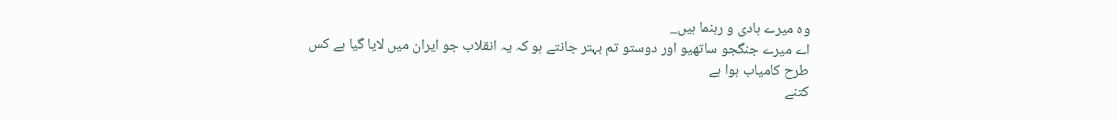وہ ميرے ہادى و رہنما ہيں_
اے ميرے جنگجو ساتھيو اور دوستو تم بہتر جانتے ہو كہ يہ انقلاب جو ايران ميں لايا گيا ہے كس طرح كامياب ہوا ہے
كتنے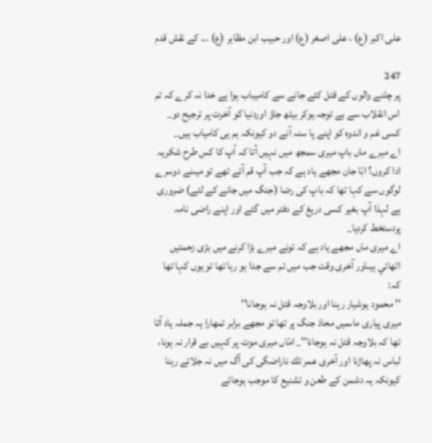على اكبر (ع) ، على اصغر (ع) اور حبيب ابن مظاہر (ع) ... كے نقش قدم

247
پر چلنے والوں كے قتل كئے جانے سے كاميباب ہوا ہے خدا نہ كرے كہ تم اس انقلاب سے بے توجہ ہوكر بيٹھ جاؤ اوردنيا كو آخرت پر ترجيح دو_ كسى غم و اندوہ كو اپنے پا سنہ آنے دو كيونكہ ہم ہى كامياب ہيں_
اے ميرے ماں باپ ميرى سمجھ ميں نہيں آتا كہ آپ كا كس طرح شكريہ ادا كروں؟ ابّا جان مجھے ياد ہے كہ جب آپ قم آئے تھے تو ميںنے دوسرے لوگوں سے كہا تھا كہ باپ كى رضا (جنگ ميں جانے كے لئے) ضرورى ہے لہذا آپ بغير كسى دريغ كے دفتر ميں گئے اور اپنے راضى نامہ پردستخط كرديا_
اے ميرى ماں مجھے ياد ہے كہ تونے ميرے بڑا كرنے ميں بڑى زحمتيں اٹھائي ہيںاور آخرى وقت جب ميں تم سے جدا ہو رہا تھا تو يوں كہا تھا كہ:
'' محمود ہوشيار رہنا اور بلاوجہ قتل نہ ہوجانا''
ميرى پيارى ماںميں محاذ جنگ پر تھا تو مجھے برابر تمھارا يہ جملہ ياد آتا تھا كہ بلاوجہ قتل نہ ہوجانا''_ امّاں ميرى موت پر كہيں بے قرار نہ ہونا، لباس نہ پھاڑنا اور آخرى عمر تك ناراضگى كى آگ ميں نہ جلاتے رہنا كيونكہ يہ دشمن كے طعن و تشنيع كا موجب ہوجائے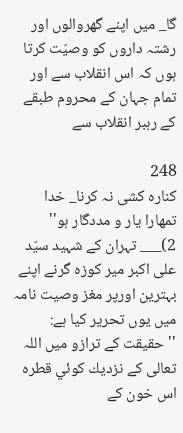گا_ ميں اپنے گھروالوں اور رشتہ داروں كو وصيّت كرتا ہوں كہ اس انقلاب سے اور تمام جہان كے محروم طبقے كے رہبر انقلاب سے

248
كنارہ كشى نہ كرنا_ خدا تمھارا يار و مددگار ہو''
2)___ تہران كے شہيد سيّد على اكبر مير كوزہ گرنے اپنے بہترين اورپر مغز وصيت نامہ ميں يوں تحرير كيا ہے:
'' حقيقت كے ترازو ميں اللہ تعالى كے نزديك كوئي قطرہ اس خون كے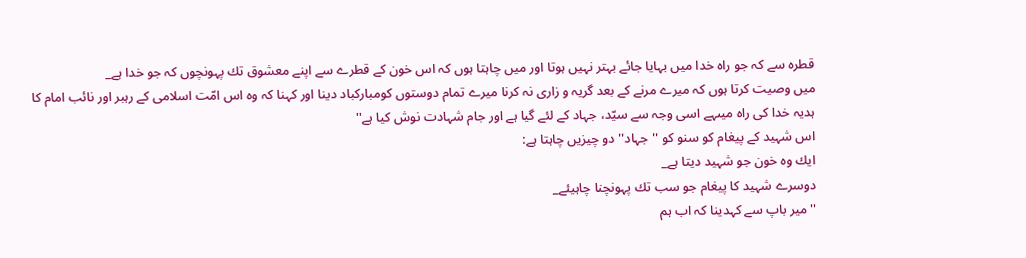قطرہ سے كہ جو راہ خدا ميں بہايا جائے بہتر نہيں ہوتا اور ميں چاہتا ہوں كہ اس خون كے قطرے سے اپنے معشوق تك پہونچوں كہ جو خدا ہے_
ميں وصيت كرتا ہوں كہ ميرے مرنے كے بعد گريہ و زارى نہ كرنا ميرے تمام دوستوں كومباركباد دينا اور كہنا كہ وہ اس امّت اسلامى كے رہبر اور نائب امام كا ہديہ خدا كى راہ ميںہے اسى وجہ سے سيّد، جہاد كے لئے گيا ہے اور جام شہادت نوش كيا ہے''
اس شہيد كے پيغام كو سنو كو ''جہاد'' دو چيزيں چاہتا ہے:
ايك وہ خون جو شہيد ديتا ہے_
دوسرے شہيد كا پيغام جو سب تك پہونچنا چاہيئے_
''مير باپ سے كہدينا كہ اب ہم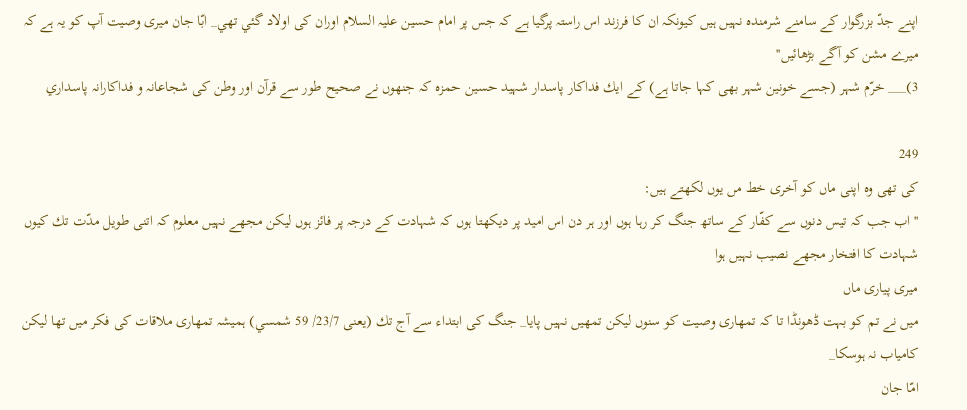اپنے جدّ بزرگوار كے سامنے شرمندہ نہيں ہيں كيونكہ ان كا فرزند اس راستہ پرگيا ہے كہ جس پر امام حسين عليہ السلام اوران كى اولاد گئي تھي_ ابّا جان ميرى وصيت آپ كو يہ ہے كہ ميرے مشن كو آگے بڑھائيں''
3)___ خرّم شہر (جسے خونين شہر بھى كہا جاتا ہے) كے ايك فداكار پاسدار شہيد حسين حمزہ كہ جنھوں نے صحيح طور سے قرآن اور وطن كى شجاعانہ و فداكارانہ پاسداري

249
كى تھى وہ اپنى ماں كو آخرى خط مں يوں لكھتے ہيں:
'' اب جب كہ تيس دنوں سے كفّار كے ساتھ جنگ كر رہا ہوں اور ہر دن اس اميد پر ديكھتا ہوں كہ شہادت كے درجہ پر فائز ہوں ليكن مجھے نہيں معلوم كہ اتنى طويل مدّت تك كيوں شہادت كا افتخار مجھے نصيب نہيں ہوا
ميرى پيارى ماں
ميں نے تم كو بہت ڈھونڈا تا كہ تمھارى وصيت كو سنوں ليكن تمھيں نہيں پايا_ جنگ كى ابتداء سے آج تك (يعنى 23/7/ 59 شمسي) ہميشہ تمھارى ملاقات كى فكر ميں تھا ليكن كامياب نہ ہوسكا_
امّا جان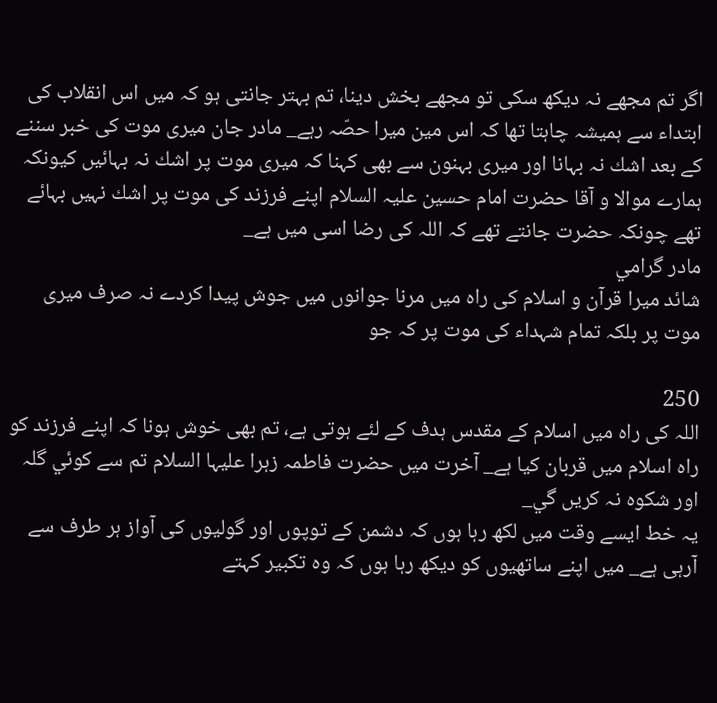اگر تم مجھے نہ ديكھ سكى تو مجھے بخش دينا، تم بہتر جانتى ہو كہ ميں اس انقلاب كى ابتداء سے ہميشہ چاہتا تھا كہ اس مين ميرا حصّہ رہے_ مادر جان ميرى موت كى خبر سننے كے بعد اشك نہ بہانا اور ميرى بہنون سے بھى كہنا كہ ميرى موت پر اشك نہ بہائيں كيونكہ ہمارے موالا و آقا حضرت امام حسين عليہ السلام اپنے فرزند كى موت پر اشك نہيں بہائے تھے چونكہ حضرت جانتے تھے كہ اللہ كى رضا اسى ميں ہے_
مادر گرامي
شائد ميرا قرآن و اسلام كى راہ ميں مرنا جوانوں ميں جوش پيدا كردے نہ صرف ميرى موت پر بلكہ تمام شہداء كى موت پر كہ جو

250
اللہ كى راہ ميں اسلام كے مقدس ہدف كے لئے ہوتى ہے، تم بھى خوش ہونا كہ اپنے فرزند كو راہ اسلام ميں قربان كيا ہے_ آخرت ميں حضرت فاطمہ زہرا عليہا السلام تم سے كوئي گلہ اور شكوہ نہ كريں گي_
يہ خط ايسے وقت ميں لكھ رہا ہوں كہ دشمن كے توپوں اور گوليوں كى آواز ہر طرف سے آرہى ہے_ ميں اپنے ساتھيوں كو ديكھ رہا ہوں كہ وہ تكبير كہتے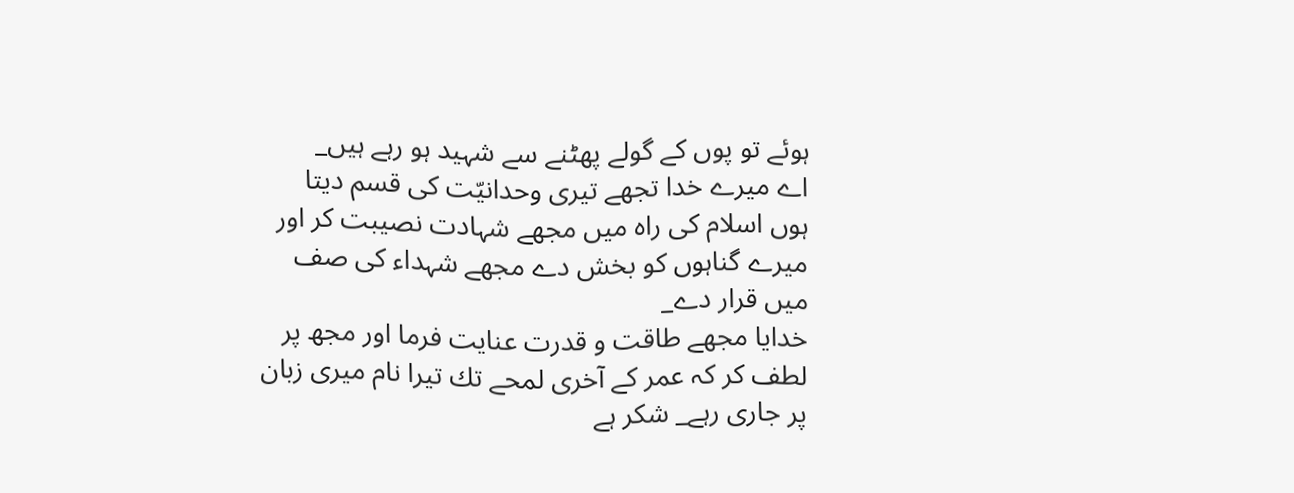ہوئے تو پوں كے گولے پھٹنے سے شہيد ہو رہے ہيں_
اے ميرے خدا تجھے تيرى وحدانيّت كى قسم ديتا ہوں اسلام كى راہ ميں مجھے شہادت نصيبت كر اور ميرے گناہوں كو بخش دے مجھے شہداء كى صف ميں قرار دے_
خدايا مجھے طاقت و قدرت عنايت فرما اور مجھ پر لطف كر كہ عمر كے آخرى لمحے تك تيرا نام ميرى زبان پر جارى رہے_ شكر ہے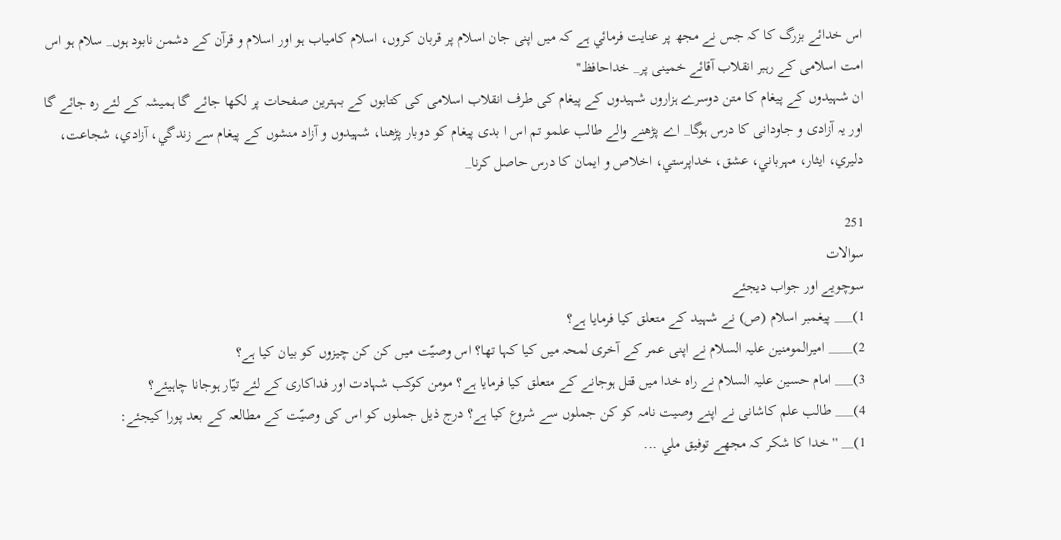اس خدائے بزرگ كا كہ جس نے مجھ پر عنايت فرمائي ہے كہ ميں اپنى جان اسلام پر قربان كروں، اسلام كامياب ہو اور اسلام و قرآن كے دشمن نابود ہوں_ سلام ہو اس امت اسلامى كے رہبر انقلاب آقائے خمينى پر_ خداحافظ''
ان شہيدوں كے پيغام كا متن دوسرے ہزاروں شہيدوں كے پيغام كى طرف انقلاب اسلامى كى كتابوں كے بہترين صفحات پر لكھا جائے گا ہميشہ كے لئے رہ جائے گا اور يہ آزادى و جاودانى كا درس ہوگا_ اے پڑھنے والے طالب علمو تم اس ا بدى پيغام كو دوبار پڑھنا، شہيدوں و آزاد منشوں كے پيغام سے زندگي، آزادي، شجاعت، دليري، ايثار، مہرباني، عشق، خداپرستي، اخلاص و ايمان كا درس حاصل كرنا_

251
سوالات
سوچويے اور جواب ديجئے
1)___ پيغمبر اسلام (ص) نے شہيد كے متعلق كيا فرمايا ہے؟
2)____ اميرالمومنين عليہ السلام نے اپنى عمر كے آخرى لمحہ ميں كيا كہا تھا؟ اس وصيّت ميں كن كن چيزوں كو بيان كيا ہے؟
3)___ امام حسين عليہ السلام نے راہ خدا ميں قتل ہوجانے كے متعلق كيا فرمايا ہے؟ مومن كوكب شہادت اور فداكارى كے لئے تيّار ہوجانا چاہيئے؟
4)___ طالب علم كاشانى نے اپنے وصيت نامہ كو كن جملوں سے شروع كيا ہے؟ درج ذيل جملوں كو اس كى وصيّت كے مطالعہ كے بعد پورا كيجئے:
1)__ '' خدا كا شكر كہ مجھے توفيق ملي ...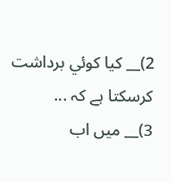2)__ كيا كوئي برداشت كرسكتا ہے كہ ...
3)__ ميں اب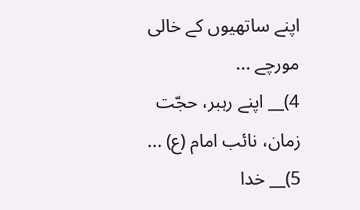اپنے ساتھيوں كے خالى مورچے ...
4)__ اپنے رہبر، حجّت زمان، نائب امام (ع) ...
5)__ خدا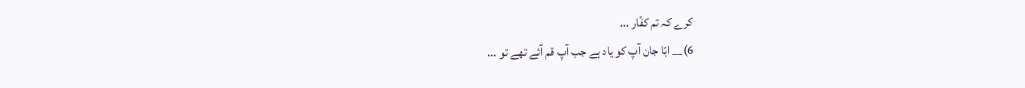كرے كہ تم كفّار ...
6)__ ابّا جان آپ كو ياد ہے جب آپ قم آئے تھے تو ...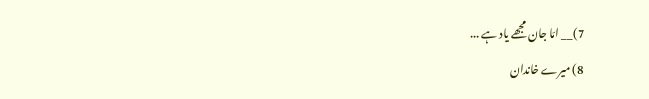7)__ امّا جان مجھے ياد ہے ...
8) ميرے خاندان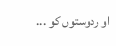او ردوستوں كو ...